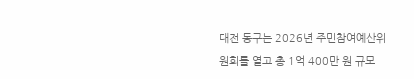대전 동구는 2026년 주민참여예산위원회를 열고 총 1억 400만 원 규모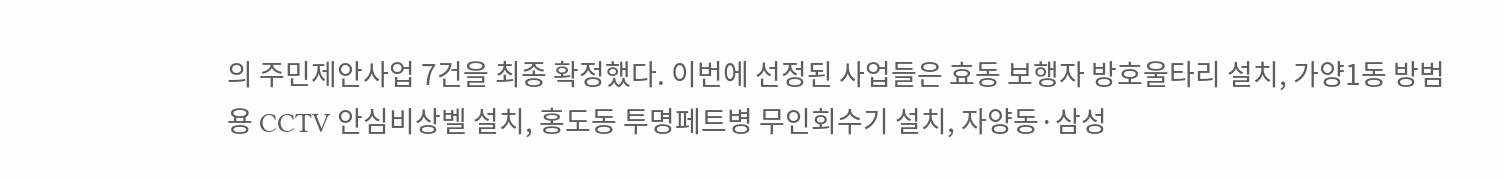의 주민제안사업 7건을 최종 확정했다. 이번에 선정된 사업들은 효동 보행자 방호울타리 설치, 가양1동 방범용 CCTV 안심비상벨 설치, 홍도동 투명페트병 무인회수기 설치, 자양동·삼성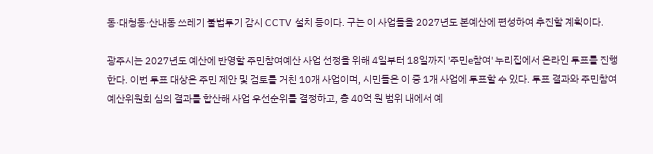동·대청동·산내동 쓰레기 불법투기 감시 CCTV 설치 등이다. 구는 이 사업들을 2027년도 본예산에 편성하여 추진할 계획이다.

광주시는 2027년도 예산에 반영할 주민참여예산 사업 선정을 위해 4일부터 18일까지 '주민e참여' 누리집에서 온라인 투표를 진행한다. 이번 투표 대상은 주민 제안 및 검토를 거친 10개 사업이며, 시민들은 이 중 1개 사업에 투표할 수 있다. 투표 결과와 주민참여예산위원회 심의 결과를 합산해 사업 우선순위를 결정하고, 총 40억 원 범위 내에서 예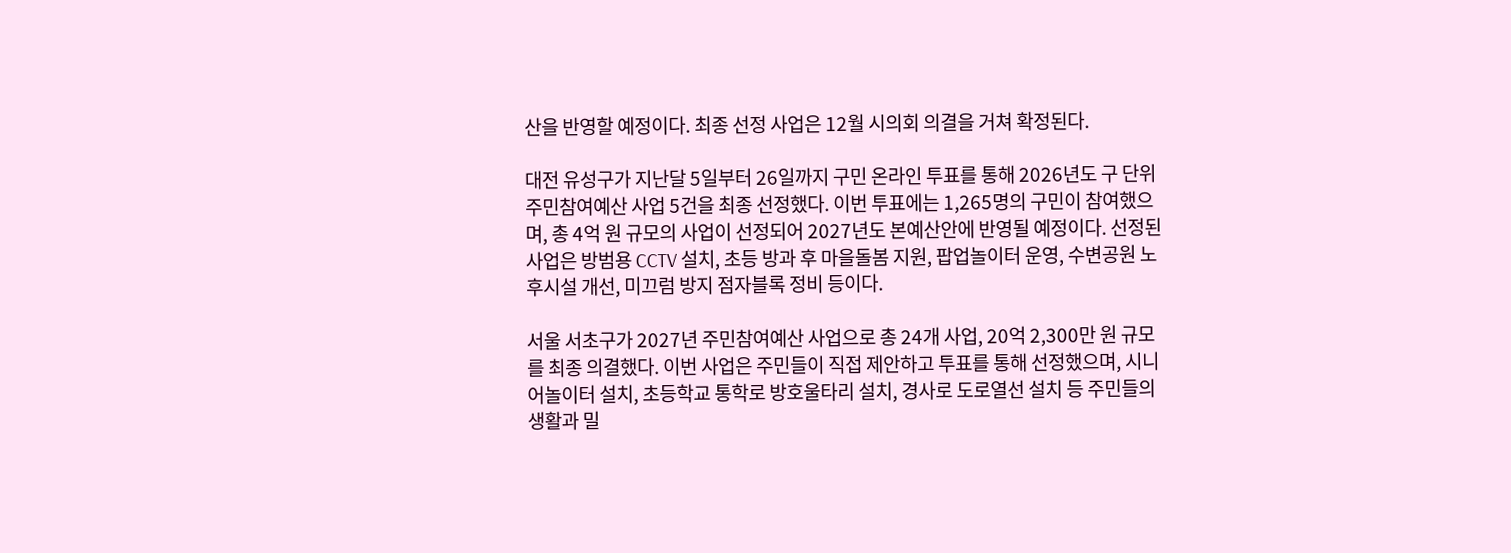산을 반영할 예정이다. 최종 선정 사업은 12월 시의회 의결을 거쳐 확정된다.

대전 유성구가 지난달 5일부터 26일까지 구민 온라인 투표를 통해 2026년도 구 단위 주민참여예산 사업 5건을 최종 선정했다. 이번 투표에는 1,265명의 구민이 참여했으며, 총 4억 원 규모의 사업이 선정되어 2027년도 본예산안에 반영될 예정이다. 선정된 사업은 방범용 CCTV 설치, 초등 방과 후 마을돌봄 지원, 팝업놀이터 운영, 수변공원 노후시설 개선, 미끄럼 방지 점자블록 정비 등이다.

서울 서초구가 2027년 주민참여예산 사업으로 총 24개 사업, 20억 2,300만 원 규모를 최종 의결했다. 이번 사업은 주민들이 직접 제안하고 투표를 통해 선정했으며, 시니어놀이터 설치, 초등학교 통학로 방호울타리 설치, 경사로 도로열선 설치 등 주민들의 생활과 밀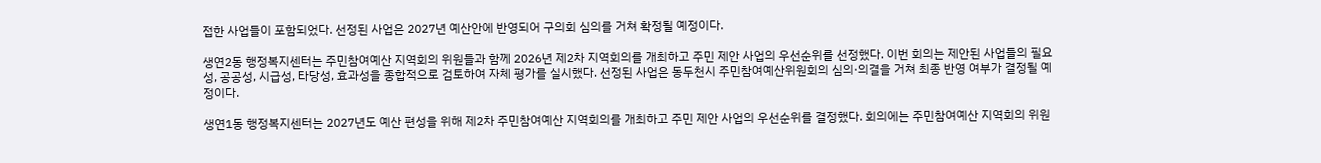접한 사업들이 포함되었다. 선정된 사업은 2027년 예산안에 반영되어 구의회 심의를 거쳐 확정될 예정이다.

생연2동 행정복지센터는 주민참여예산 지역회의 위원들과 함께 2026년 제2차 지역회의를 개최하고 주민 제안 사업의 우선순위를 선정했다. 이번 회의는 제안된 사업들의 필요성, 공공성, 시급성, 타당성, 효과성을 종합적으로 검토하여 자체 평가를 실시했다. 선정된 사업은 동두천시 주민참여예산위원회의 심의·의결을 거쳐 최종 반영 여부가 결정될 예정이다.

생연1동 행정복지센터는 2027년도 예산 편성을 위해 제2차 주민참여예산 지역회의를 개최하고 주민 제안 사업의 우선순위를 결정했다. 회의에는 주민참여예산 지역회의 위원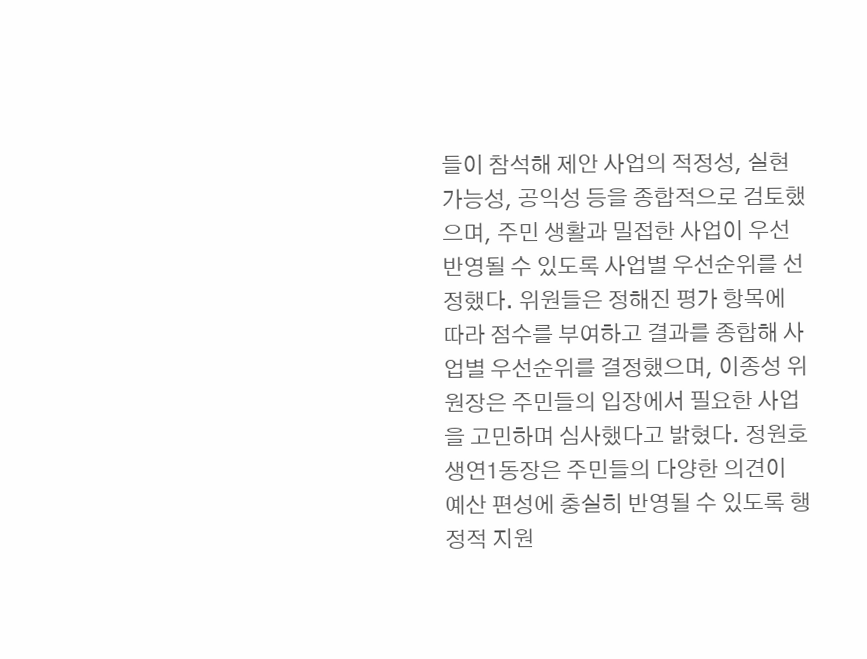들이 참석해 제안 사업의 적정성, 실현 가능성, 공익성 등을 종합적으로 검토했으며, 주민 생활과 밀접한 사업이 우선 반영될 수 있도록 사업별 우선순위를 선정했다. 위원들은 정해진 평가 항목에 따라 점수를 부여하고 결과를 종합해 사업별 우선순위를 결정했으며, 이종성 위원장은 주민들의 입장에서 필요한 사업을 고민하며 심사했다고 밝혔다. 정원호 생연1동장은 주민들의 다양한 의견이 예산 편성에 충실히 반영될 수 있도록 행정적 지원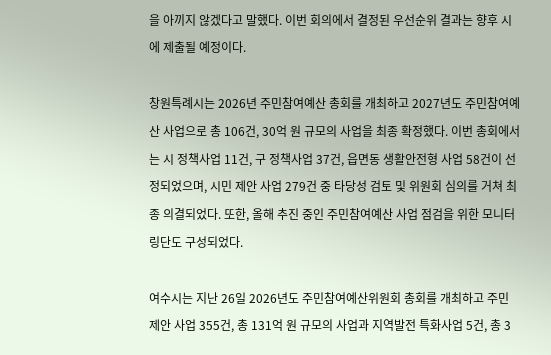을 아끼지 않겠다고 말했다. 이번 회의에서 결정된 우선순위 결과는 향후 시에 제출될 예정이다.

창원특례시는 2026년 주민참여예산 총회를 개최하고 2027년도 주민참여예산 사업으로 총 106건, 30억 원 규모의 사업을 최종 확정했다. 이번 총회에서는 시 정책사업 11건, 구 정책사업 37건, 읍면동 생활안전형 사업 58건이 선정되었으며, 시민 제안 사업 279건 중 타당성 검토 및 위원회 심의를 거쳐 최종 의결되었다. 또한, 올해 추진 중인 주민참여예산 사업 점검을 위한 모니터링단도 구성되었다.

여수시는 지난 26일 2026년도 주민참여예산위원회 총회를 개최하고 주민 제안 사업 355건, 총 131억 원 규모의 사업과 지역발전 특화사업 5건, 총 3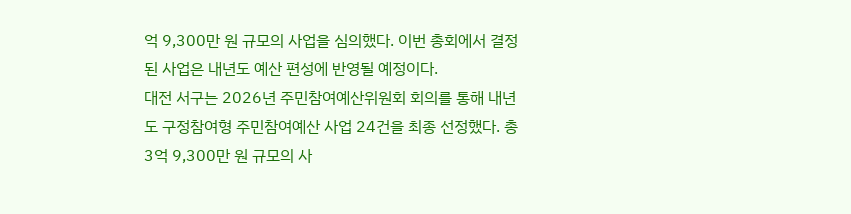억 9,300만 원 규모의 사업을 심의했다. 이번 총회에서 결정된 사업은 내년도 예산 편성에 반영될 예정이다.
대전 서구는 2026년 주민참여예산위원회 회의를 통해 내년도 구정참여형 주민참여예산 사업 24건을 최종 선정했다. 총 3억 9,300만 원 규모의 사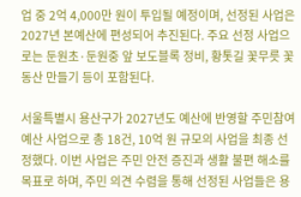업 중 2억 4,000만 원이 투입될 예정이며, 선정된 사업은 2027년 본예산에 편성되어 추진된다. 주요 선정 사업으로는 둔원초·둔원중 앞 보도블록 정비, 황톳길 꽃무릇 꽃동산 만들기 등이 포함된다.

서울특별시 용산구가 2027년도 예산에 반영할 주민참여예산 사업으로 총 18건, 10억 원 규모의 사업을 최종 선정했다. 이번 사업은 주민 안전 증진과 생활 불편 해소를 목표로 하며, 주민 의견 수렴을 통해 선정된 사업들은 용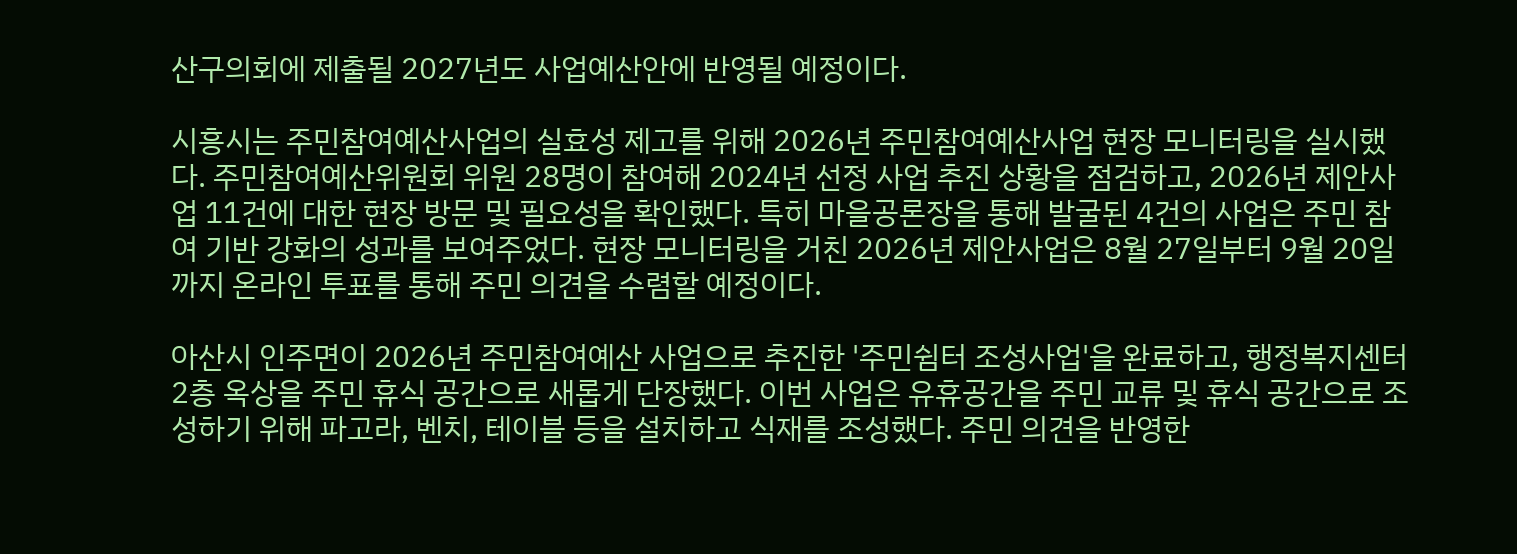산구의회에 제출될 2027년도 사업예산안에 반영될 예정이다.

시흥시는 주민참여예산사업의 실효성 제고를 위해 2026년 주민참여예산사업 현장 모니터링을 실시했다. 주민참여예산위원회 위원 28명이 참여해 2024년 선정 사업 추진 상황을 점검하고, 2026년 제안사업 11건에 대한 현장 방문 및 필요성을 확인했다. 특히 마을공론장을 통해 발굴된 4건의 사업은 주민 참여 기반 강화의 성과를 보여주었다. 현장 모니터링을 거친 2026년 제안사업은 8월 27일부터 9월 20일까지 온라인 투표를 통해 주민 의견을 수렴할 예정이다.

아산시 인주면이 2026년 주민참여예산 사업으로 추진한 '주민쉼터 조성사업'을 완료하고, 행정복지센터 2층 옥상을 주민 휴식 공간으로 새롭게 단장했다. 이번 사업은 유휴공간을 주민 교류 및 휴식 공간으로 조성하기 위해 파고라, 벤치, 테이블 등을 설치하고 식재를 조성했다. 주민 의견을 반영한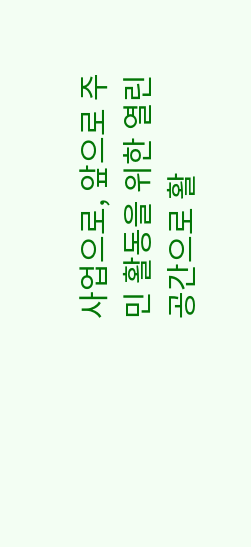사업으로, 앞으로 주민 활동을 위한 열린 공간으로 활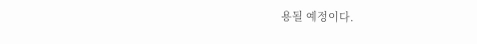용될 예정이다.